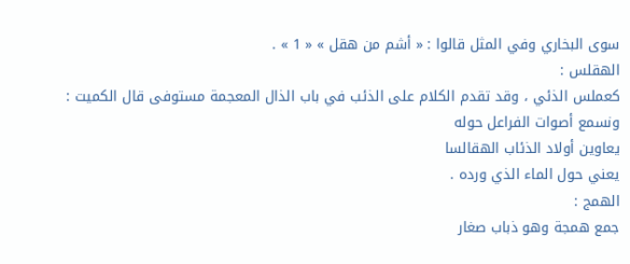سوى البخاري وفي المثل قالوا : « أشم من هقل » « 1 » .
الهقلس :
كعملس الذئي ، وقد تقدم الكلام على الذئب في باب الذال المعجمة مستوفى قال الكميت :
ونسمع أصوات الفراعل حوله
يعاوين أولاد الذئاب الهقالسا
يعني حول الماء الذي ورده .
الهمج :
جمع همجة وهو ذباب صغار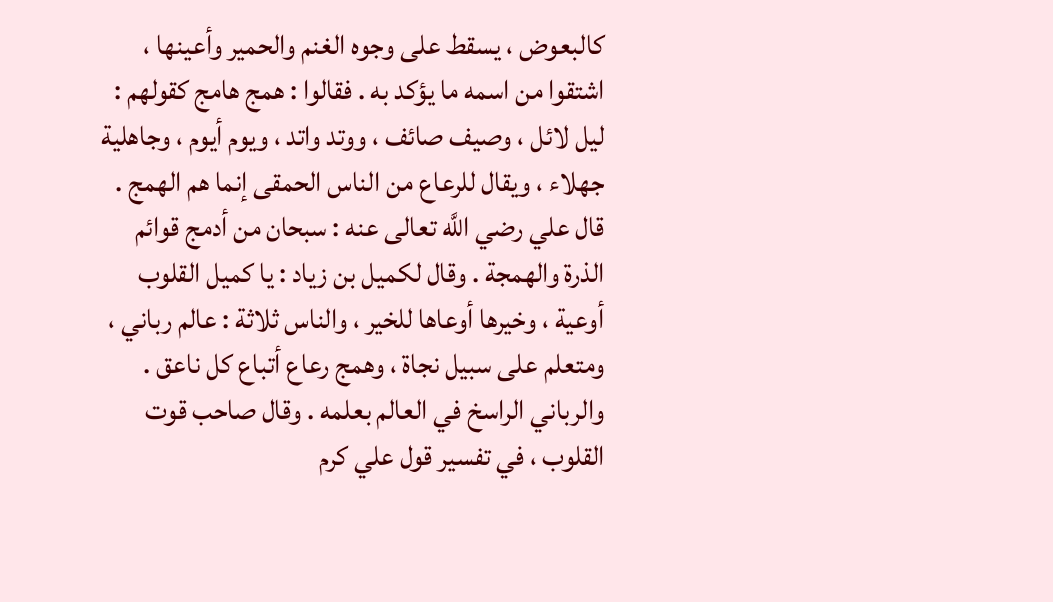كالبعوض ، يسقط على وجوه الغنم والحمير وأعينها ، اشتقوا من اسمه ما يؤكد به . فقالوا : همج هامج كقولهم : ليل لائل ، وصيف صائف ، ووتد واتد ، ويوم أيوم ، وجاهلية جهلاء ، ويقال للرعاع من الناس الحمقى إنما هم الهمج .
قال علي رضي اللَّه تعالى عنه : سبحان من أدمج قوائم الذرة والهمجة . وقال لكميل بن زياد : يا كميل القلوب أوعية ، وخيرها أوعاها للخير ، والناس ثلاثة : عالم رباني ، ومتعلم على سبيل نجاة ، وهمج رعاع أتباع كل ناعق .
والرباني الراسخ في العالم بعلمه . وقال صاحب قوت القلوب ، في تفسير قول علي كرم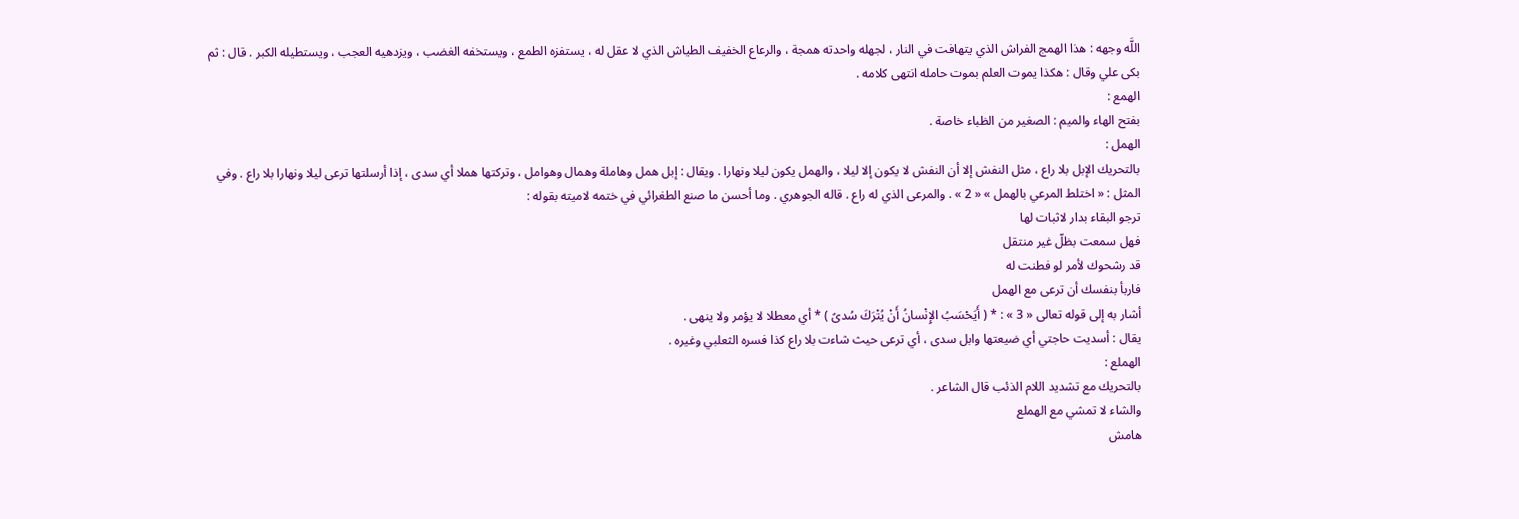اللَّه وجهه : هذا الهمج الفراش الذي يتهافت في النار ، لجهله واحدته همجة ، والرعاع الخفيف الطياش الذي لا عقل له ، يستفزه الطمع ، ويستخفه الغضب ، ويزدهيه العجب ، ويستطيله الكبر . قال : ثم بكى علي وقال : هكذا يموت العلم بموت حامله انتهى كلامه .
الهمع :
بفتح الهاء والميم : الصغير من الظباء خاصة .
الهمل :
بالتحريك الإبل بلا راع ، مثل النفش إلا أن النفش لا يكون إلا ليلا ، والهمل يكون ليلا ونهارا . ويقال : إبل همل وهاملة وهمال وهوامل ، وتركتها هملا أي سدى ، إذا أرسلتها ترعى ليلا ونهارا بلا راع . وفي المثل : « اختلط المرعي بالهمل » « 2 » . والمرعى الذي له راع . قاله الجوهري . وما أحسن ما صنع الطغرائي في ختمه لاميته بقوله :
ترجو البقاء بدار لاثبات لها
فهل سمعت بظلّ غير منتقل
قد رشحوك لأمر لو فطنت له
فاربأ بنفسك أن ترعى مع الهمل
أشار به إلى قوله تعالى « 3 » : * ( أَيَحْسَبُ الإِنْسانُ أَنْ يُتْرَكَ سُدىً ) * أي معطلا لا يؤمر ولا ينهى .
يقال : أسديت حاجتي أي ضيعتها وابل سدى ، أي ترعى حيث شاءت بلا راع كذا فسره الثعلبي وغيره .
الهملع :
بالتحريك مع تشديد اللام الذئب قال الشاعر .
والشاء لا تمشي مع الهملع
هامش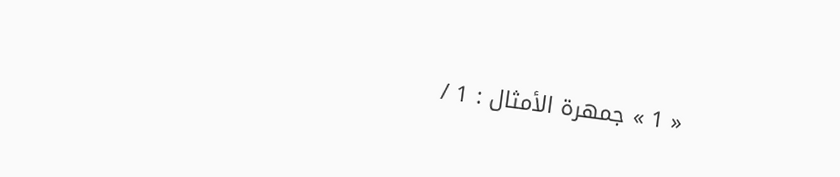« 1 » جمهرة الأمثال : 1 /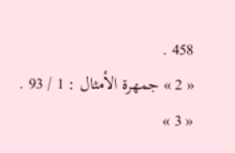458 .
« 2 » جمهرة الأمثال : 1 / 93 .
« 3 »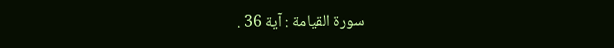سورة القيامة : آية 36 .